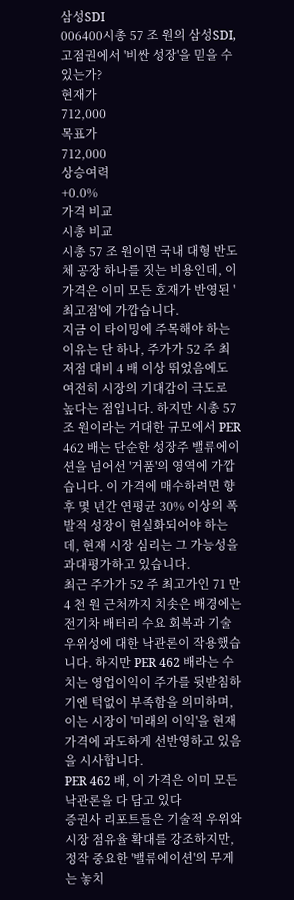삼성SDI
006400시총 57 조 원의 삼성SDI, 고점권에서 '비싼 성장'을 믿을 수 있는가?
현재가
712,000
목표가
712,000
상승여력
+0.0%
가격 비교
시총 비교
시총 57 조 원이면 국내 대형 반도체 공장 하나를 짓는 비용인데, 이 가격은 이미 모든 호재가 반영된 '최고점'에 가깝습니다.
지금 이 타이밍에 주목해야 하는 이유는 단 하나, 주가가 52 주 최저점 대비 4 배 이상 뛰었음에도 여전히 시장의 기대감이 극도로 높다는 점입니다. 하지만 시총 57 조 원이라는 거대한 규모에서 PER 462 배는 단순한 성장주 밸류에이션을 넘어선 '거품'의 영역에 가깝습니다. 이 가격에 매수하려면 향후 몇 년간 연평균 30% 이상의 폭발적 성장이 현실화되어야 하는데, 현재 시장 심리는 그 가능성을 과대평가하고 있습니다.
최근 주가가 52 주 최고가인 71 만 4 천 원 근처까지 치솟은 배경에는 전기차 배터리 수요 회복과 기술 우위성에 대한 낙관론이 작용했습니다. 하지만 PER 462 배라는 수치는 영업이익이 주가를 뒷받침하기엔 턱없이 부족함을 의미하며, 이는 시장이 '미래의 이익'을 현재 가격에 과도하게 선반영하고 있음을 시사합니다.
PER 462 배, 이 가격은 이미 모든 낙관론을 다 담고 있다
증권사 리포트들은 기술적 우위와 시장 점유율 확대를 강조하지만, 정작 중요한 '밸류에이션'의 무게는 놓치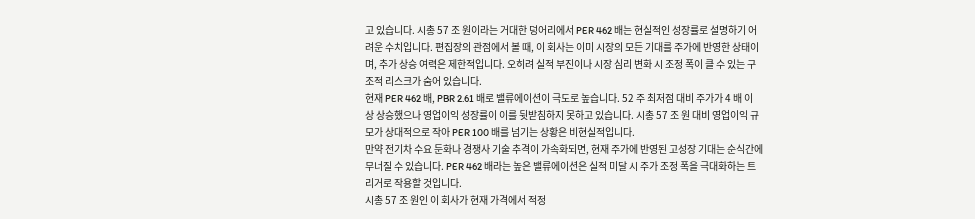고 있습니다. 시총 57 조 원이라는 거대한 덩어리에서 PER 462 배는 현실적인 성장률로 설명하기 어려운 수치입니다. 편집장의 관점에서 볼 때, 이 회사는 이미 시장의 모든 기대를 주가에 반영한 상태이며, 추가 상승 여력은 제한적입니다. 오히려 실적 부진이나 시장 심리 변화 시 조정 폭이 클 수 있는 구조적 리스크가 숨어 있습니다.
현재 PER 462 배, PBR 2.61 배로 밸류에이션이 극도로 높습니다. 52 주 최저점 대비 주가가 4 배 이상 상승했으나 영업이익 성장률이 이를 뒷받침하지 못하고 있습니다. 시총 57 조 원 대비 영업이익 규모가 상대적으로 작아 PER 100 배를 넘기는 상황은 비현실적입니다.
만약 전기차 수요 둔화나 경쟁사 기술 추격이 가속화되면, 현재 주가에 반영된 고성장 기대는 순식간에 무너질 수 있습니다. PER 462 배라는 높은 밸류에이션은 실적 미달 시 주가 조정 폭을 극대화하는 트리거로 작용할 것입니다.
시총 57 조 원인 이 회사가 현재 가격에서 적정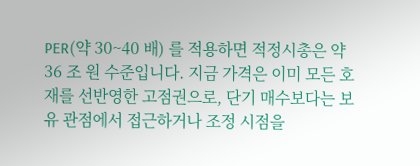PER(약 30~40 배) 를 적용하면 적정시총은 약 36 조 원 수준입니다. 지금 가격은 이미 모든 호재를 선반영한 고점권으로, 단기 매수보다는 보유 관점에서 접근하거나 조정 시점을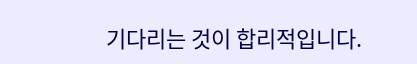기다리는 것이 합리적입니다.